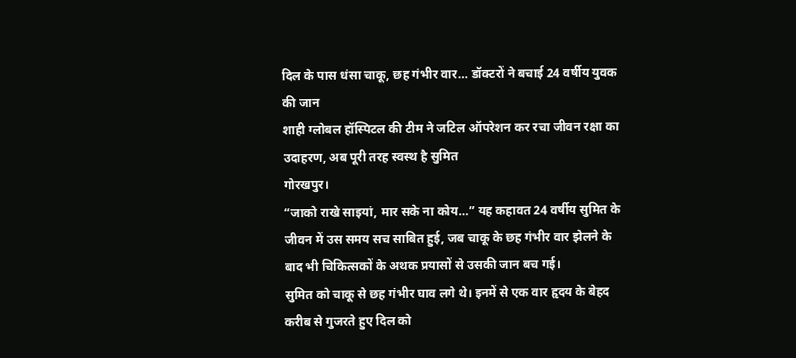दिल के पास धंसा चाकू, छह गंभीर वार… डॉक्टरों ने बचाई 24 वर्षीय युवक की जान
शाही ग्लोबल हॉस्पिटल की टीम ने जटिल ऑपरेशन कर रचा जीवन रक्षा का उदाहरण, अब पूरी तरह स्वस्थ है सुमित
गोरखपुर।
“जाको राखे साइयां, मार सके ना कोय…” यह कहावत 24 वर्षीय सुमित के जीवन में उस समय सच साबित हुई, जब चाकू के छह गंभीर वार झेलने के बाद भी चिकित्सकों के अथक प्रयासों से उसकी जान बच गई।
सुमित को चाकू से छह गंभीर घाव लगे थे। इनमें से एक वार हृदय के बेहद करीब से गुजरते हुए दिल को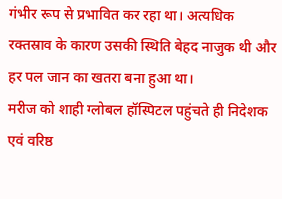गंभीर रूप से प्रभावित कर रहा था। अत्यधिक रक्तस्राव के कारण उसकी स्थिति बेहद नाजुक थी और हर पल जान का खतरा बना हुआ था।
मरीज को शाही ग्लोबल हॉस्पिटल पहुंचते ही निदेशक एवं वरिष्ठ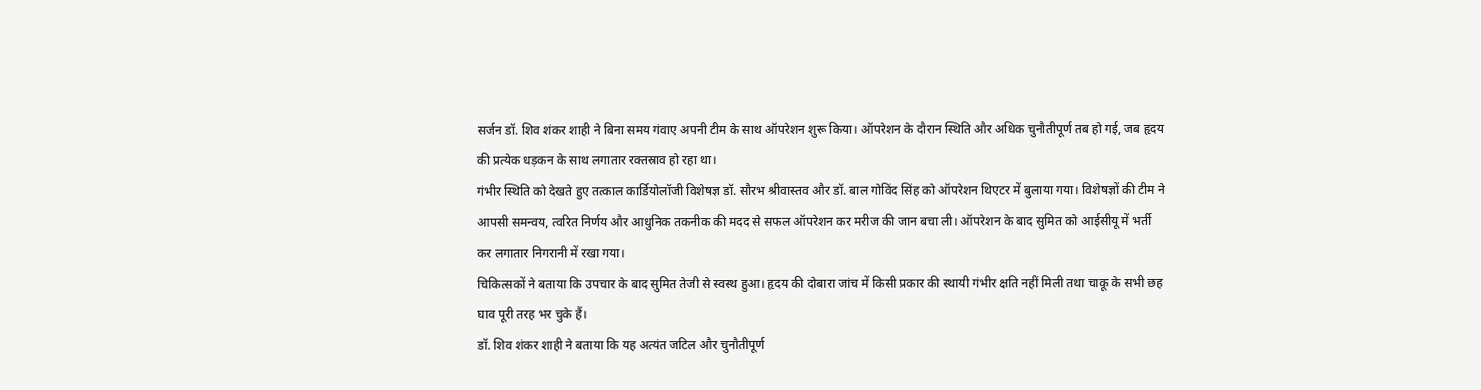सर्जन डॉ. शिव शंकर शाही ने बिना समय गंवाए अपनी टीम के साथ ऑपरेशन शुरू किया। ऑपरेशन के दौरान स्थिति और अधिक चुनौतीपूर्ण तब हो गई, जब हृदय की प्रत्येक धड़कन के साथ लगातार रक्तस्राव हो रहा था।
गंभीर स्थिति को देखते हुए तत्काल कार्डियोलॉजी विशेषज्ञ डॉ. सौरभ श्रीवास्तव और डॉ. बाल गोविंद सिंह को ऑपरेशन थिएटर में बुलाया गया। विशेषज्ञों की टीम ने आपसी समन्वय, त्वरित निर्णय और आधुनिक तकनीक की मदद से सफल ऑपरेशन कर मरीज की जान बचा ली। ऑपरेशन के बाद सुमित को आईसीयू में भर्ती कर लगातार निगरानी में रखा गया।
चिकित्सकों ने बताया कि उपचार के बाद सुमित तेजी से स्वस्थ हुआ। हृदय की दोबारा जांच में किसी प्रकार की स्थायी गंभीर क्षति नहीं मिली तथा चाकू के सभी छह घाव पूरी तरह भर चुके हैं।
डॉ. शिव शंकर शाही ने बताया कि यह अत्यंत जटिल और चुनौतीपूर्ण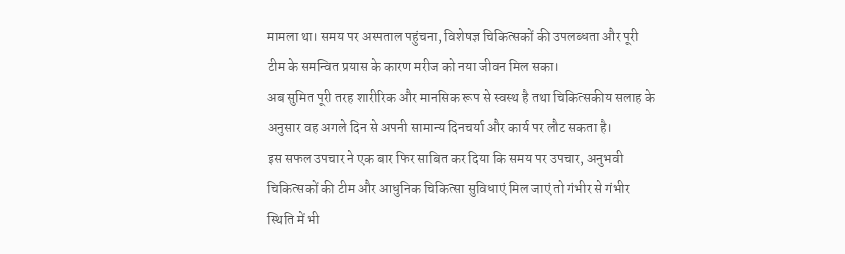मामला था। समय पर अस्पताल पहुंचना, विशेषज्ञ चिकित्सकों की उपलब्धता और पूरी टीम के समन्वित प्रयास के कारण मरीज को नया जीवन मिल सका।
अब सुमित पूरी तरह शारीरिक और मानसिक रूप से स्वस्थ है तथा चिकित्सकीय सलाह के अनुसार वह अगले दिन से अपनी सामान्य दिनचर्या और कार्य पर लौट सकता है।
इस सफल उपचार ने एक बार फिर साबित कर दिया कि समय पर उपचार, अनुभवी चिकित्सकों की टीम और आधुनिक चिकित्सा सुविधाएं मिल जाएं तो गंभीर से गंभीर स्थिति में भी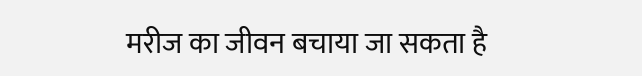मरीज का जीवन बचाया जा सकता है